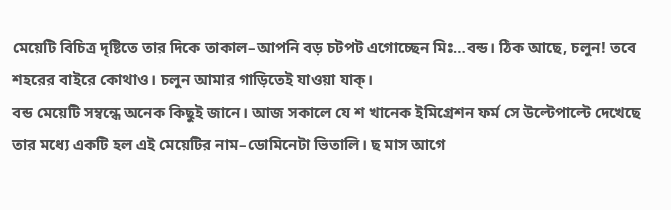মেয়েটি বিচিত্র দৃষ্টিতে তার দিকে তাকাল–আপনি বড় চটপট এগোচ্ছেন মিঃ…বন্ড। ঠিক আছে, চলুন! তবে শহরের বাইরে কোথাও। চলুন আমার গাড়িতেই যাওয়া যাক্।
বন্ড মেয়েটি সম্বন্ধে অনেক কিছুই জানে। আজ সকালে যে শ খানেক ইমিগ্রেশন ফর্ম সে উল্টেপাল্টে দেখেছে তার মধ্যে একটি হল এই মেয়েটির নাম–ডোমিনেটা ভিতালি। ছ মাস আগে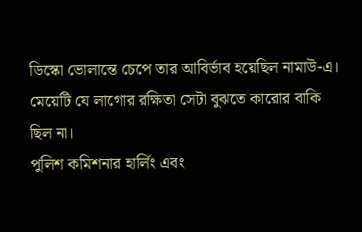ডিস্কো ভোলান্তে চেপে তার আবির্ভাব হয়েছিল নামাউ-এ। মেয়েটি যে লাগোর রক্ষিতা সেটা বুঝতে কারোর বাকি ছিল না।
পুলিশ কমিশনার হার্লিং এবং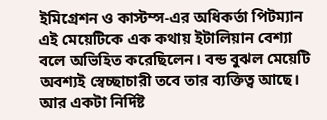ইমিগ্রেশন ও কাস্টম্স-এর অধিকর্তা পিটম্যান এই মেয়েটিকে এক কথায় ইটালিয়ান বেশ্যা বলে অভিহিত করেছিলেন। বন্ড বুঝল মেয়েটি অবশ্যই স্বেচ্ছাচারী তবে তার ব্যক্তিত্ব আছে। আর একটা নির্দিষ্ট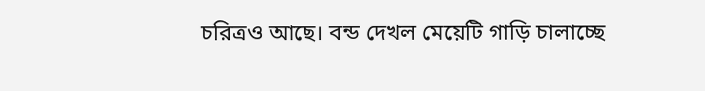চরিত্রও আছে। বন্ড দেখল মেয়েটি গাড়ি চালাচ্ছে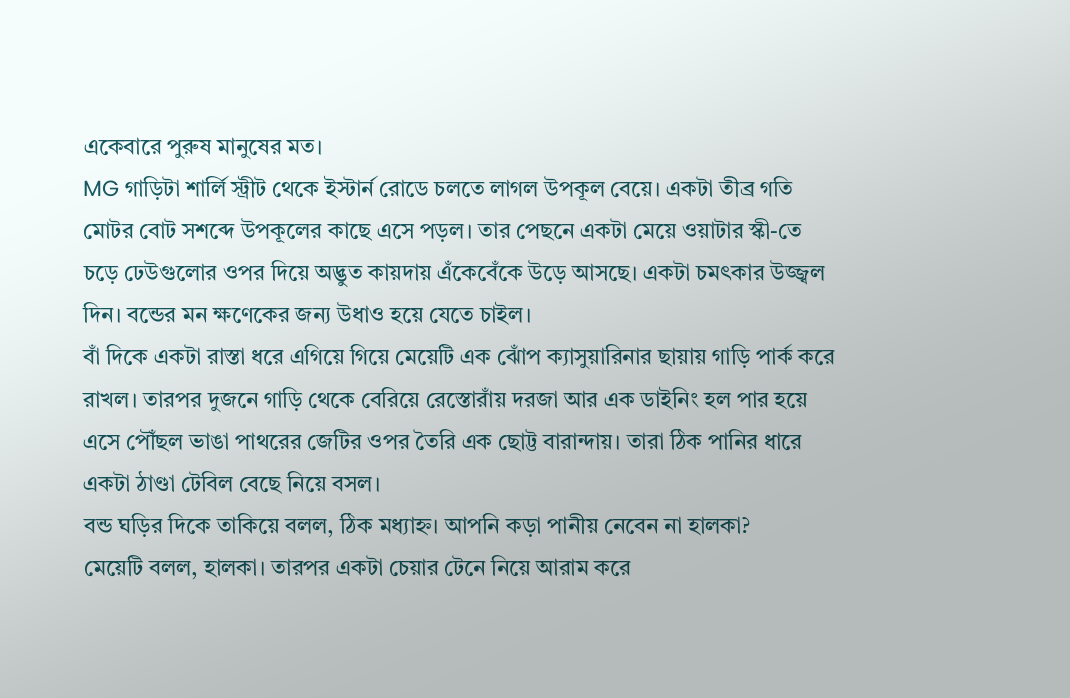একেবারে পুরুষ মানুষের মত।
MG গাড়িটা শার্লি স্ট্রীট থেকে ইস্টার্ন রোডে চলতে লাগল উপকূল বেয়ে। একটা তীব্র গতি মোটর বোট সশব্দে উপকূলের কাছে এসে পড়ল। তার পেছনে একটা মেয়ে ওয়াটার স্কী-তে চড়ে ঢেউগুলোর ওপর দিয়ে অদ্ভুত কায়দায় এঁকেবেঁকে উড়ে আসছে। একটা চমৎকার উজ্জ্বল দিন। বন্ডের মন ক্ষণেকের জন্য উধাও হয়ে যেতে চাইল।
বাঁ দিকে একটা রাস্তা ধরে এগিয়ে গিয়ে মেয়েটি এক ঝোঁপ ক্যাসুয়ারিনার ছায়ায় গাড়ি পার্ক করে রাখল। তারপর দুজনে গাড়ি থেকে বেরিয়ে রেস্তোরাঁয় দরজা আর এক ডাইনিং হল পার হয়ে এসে পৌঁছল ভাঙা পাথরের জেটির ওপর তৈরি এক ছোট্ট বারান্দায়। তারা ঠিক পানির ধারে একটা ঠাণ্ডা টেবিল বেছে নিয়ে বসল।
বন্ড ঘড়ির দিকে তাকিয়ে বলল, ঠিক মধ্যাহ্ন। আপনি কড়া পানীয় নেবেন না হালকা?
মেয়েটি বলল, হালকা। তারপর একটা চেয়ার টেনে নিয়ে আরাম করে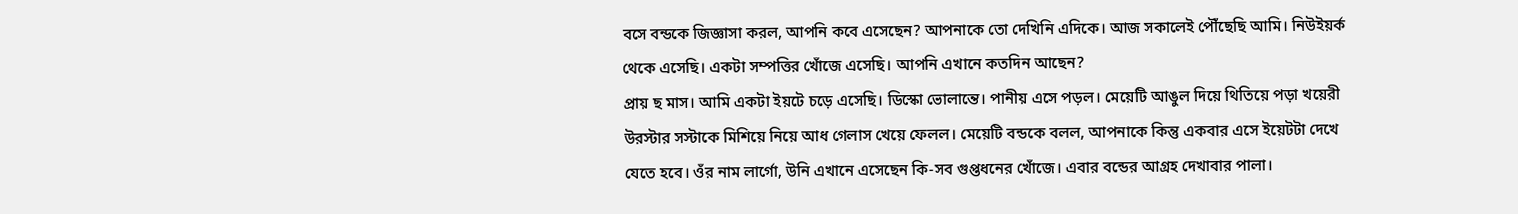বসে বন্ডকে জিজ্ঞাসা করল, আপনি কবে এসেছেন? আপনাকে তো দেখিনি এদিকে। আজ সকালেই পৌঁছেছি আমি। নিউইয়র্ক থেকে এসেছি। একটা সম্পত্তির খোঁজে এসেছি। আপনি এখানে কতদিন আছেন?
প্রায় ছ মাস। আমি একটা ইয়টে চড়ে এসেছি। ডিস্কো ভোলান্তে। পানীয় এসে পড়ল। মেয়েটি আঙুল দিয়ে থিতিয়ে পড়া খয়েরী উরস্টার সস্টাকে মিশিয়ে নিয়ে আধ গেলাস খেয়ে ফেলল। মেয়েটি বন্ডকে বলল, আপনাকে কিন্তু একবার এসে ইয়েটটা দেখে যেতে হবে। ওঁর নাম লার্গো, উনি এখানে এসেছেন কি-সব গুপ্তধনের খোঁজে। এবার বন্ডের আগ্রহ দেখাবার পালা।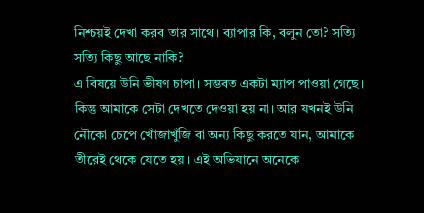নিশ্চয়ই দেখা করব তার সাথে। ব্যাপার কি, বলুন তো? সত্যি সত্যি কিছু আছে নাকি?
এ বিষয়ে উনি ভীষণ চাপা। সম্ভবত একটা ম্যাপ পাওয়া গেছে। কিন্তু আমাকে সেটা দেখতে দেওয়া হয় না। আর যখনই উনি নৌকো চেপে খোঁজাখুঁজি বা অন্য কিছু করতে যান, আমাকে তীরেই থেকে যেতে হয়। এই অভিযানে অনেকে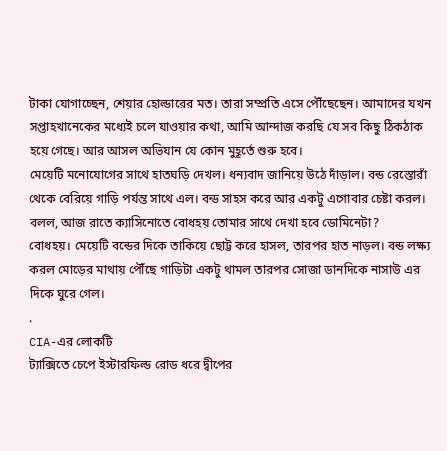টাকা যোগাচ্ছেন, শেয়ার হোল্ডারের মত। তারা সম্প্রতি এসে পৌঁছেছেন। আমাদের যখন সপ্তাহখানেকের মধ্যেই চলে যাওয়ার কথা, আমি আন্দাজ করছি যে সব কিছু ঠিকঠাক হয়ে গেছে। আর আসল অভিযান যে কোন মুহূর্তে শুরু হবে।
মেয়েটি মনোযোগের সাথে হাতঘড়ি দেখল। ধন্যবাদ জানিয়ে উঠে দাঁড়াল। বন্ড রেস্তোরাঁ থেকে বেরিয়ে গাড়ি পর্যন্ত সাথে এল। বন্ড সাহস করে আর একটু এগোবার চেষ্টা করল। বলল, আজ রাতে ক্যাসিনোতে বোধহয় তোমার সাথে দেখা হবে ডোমিনেটা?
বোধহয়। মেয়েটি বন্ডের দিকে তাকিয়ে ছোট্ট করে হাসল, তারপর হাত নাড়ল। বন্ড লক্ষ্য করল মোড়ের মাথায় পৌঁছে গাড়িটা একটু থামল তারপর সোজা ডানদিকে নাসাউ এর দিকে ঘুরে গেল।
.
CIA-এর লোকটি
ট্যাক্সিতে চেপে ইস্টারফিল্ড রোড ধরে দ্বীপের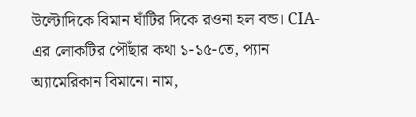উল্টোদিকে বিমান ঘাঁটির দিকে রওনা হল বন্ড। CIA-এর লোকটির পৌঁছার কথা ১-১৫-তে, প্যান অ্যামেরিকান বিমানে। নাম,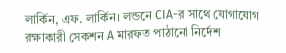লার্কিন, এফ. লার্কিন। লন্ডনে CIA-র সাথে যোগাযোগ রক্ষাকারী সেকশন A মারফত পাঠানো নির্দেশ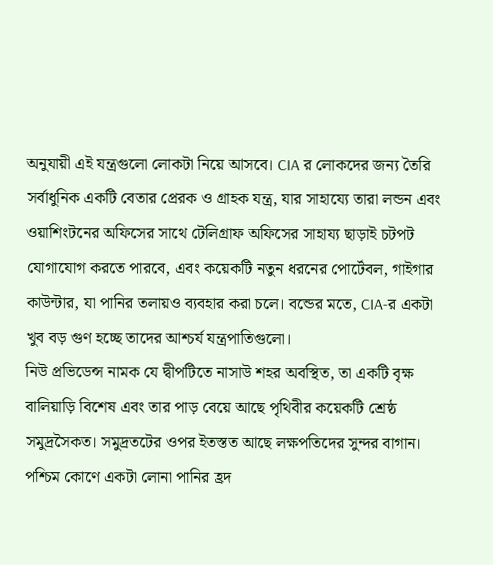অনুযায়ী এই যন্ত্রগুলো লোকটা নিয়ে আসবে। CIA র লোকদের জন্য তৈরি সর্বাধুনিক একটি বেতার প্রেরক ও গ্রাহক যন্ত্র, যার সাহায্যে তারা লন্ডন এবং ওয়াশিংটনের অফিসের সাথে টেলিগ্রাফ অফিসের সাহায্য ছাড়াই চটপট যোগাযোগ করতে পারবে, এবং কয়েকটি নতুন ধরনের পোর্টেবল, গাইগার কাউন্টার, যা পানির তলায়ও ব্যবহার করা চলে। বন্ডের মতে, CIA-র একটা খুব বড় গুণ হচ্ছে তাদের আশ্চর্য যন্ত্রপাতিগুলো।
নিউ প্রভিডেন্স নামক যে দ্বীপটিতে নাসাউ শহর অবস্থিত, তা একটি বৃক্ষ বালিয়াড়ি বিশেষ এবং তার পাড় বেয়ে আছে পৃথিবীর কয়েকটি শ্রেষ্ঠ সমুদ্রসৈকত। সমুদ্রতটের ওপর ইতস্তত আছে লক্ষপতিদের সুন্দর বাগান। পশ্চিম কোণে একটা লোনা পানির হ্রদ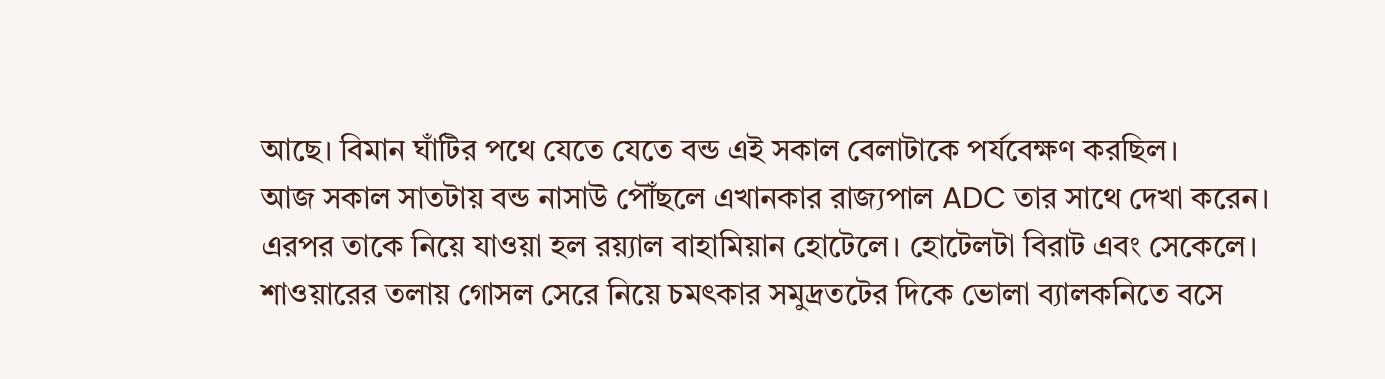আছে। বিমান ঘাঁটির পথে যেতে যেতে বন্ড এই সকাল বেলাটাকে পর্যবেক্ষণ করছিল।
আজ সকাল সাতটায় বন্ড নাসাউ পৌঁছলে এখানকার রাজ্যপাল ADC তার সাথে দেখা করেন। এরপর তাকে নিয়ে যাওয়া হল রয়্যাল বাহামিয়ান হোটেলে। হোটেলটা বিরাট এবং সেকেলে। শাওয়ারের তলায় গোসল সেরে নিয়ে চমৎকার সমুদ্রতটের দিকে ভোলা ব্যালকনিতে বসে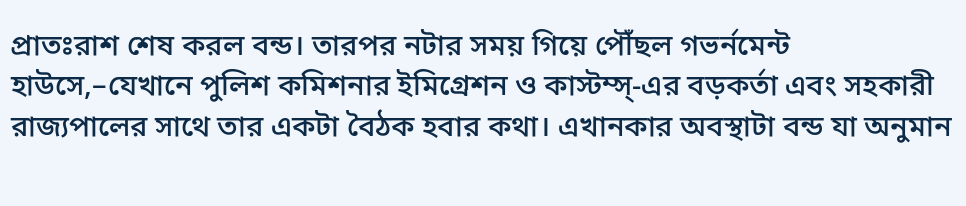প্রাতঃরাশ শেষ করল বন্ড। তারপর নটার সময় গিয়ে পৌঁছল গভর্নমেন্ট হাউসে,–যেখানে পুলিশ কমিশনার ইমিগ্রেশন ও কাস্টম্স্-এর বড়কর্তা এবং সহকারী রাজ্যপালের সাথে তার একটা বৈঠক হবার কথা। এখানকার অবস্থাটা বন্ড যা অনুমান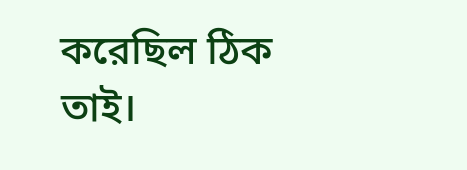করেছিল ঠিক তাই।